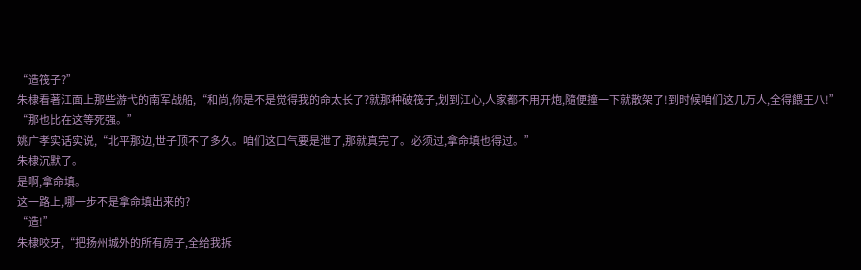“造筏子?”
朱棣看著江面上那些游弋的南军战船,“和尚,你是不是觉得我的命太长了?就那种破筏子,划到江心,人家都不用开炮,隨便撞一下就散架了!到时候咱们这几万人,全得餵王八!”
“那也比在这等死强。”
姚广孝实话实说,“北平那边,世子顶不了多久。咱们这口气要是泄了,那就真完了。必须过,拿命填也得过。”
朱棣沉默了。
是啊,拿命填。
这一路上,哪一步不是拿命填出来的?
“造!”
朱棣咬牙,“把扬州城外的所有房子,全给我拆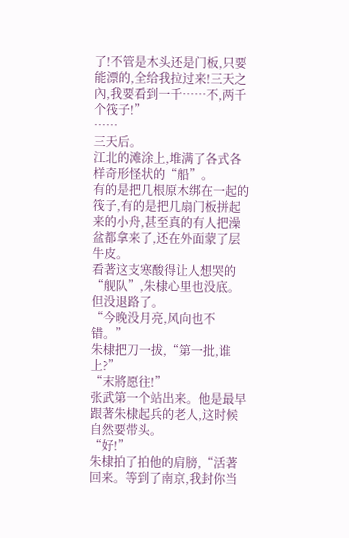了!不管是木头还是门板,只要能漂的,全给我拉过来!三天之內,我要看到一千……不,两千个筏子!”
……
三天后。
江北的滩涂上,堆满了各式各样奇形怪状的“船”。
有的是把几根原木绑在一起的筏子,有的是把几扇门板拼起来的小舟,甚至真的有人把澡盆都拿来了,还在外面蒙了层牛皮。
看著这支寒酸得让人想哭的“舰队”,朱棣心里也没底。
但没退路了。
“今晚没月亮,风向也不错。”
朱棣把刀一拔,“第一批,谁上?”
“末將愿往!”
张武第一个站出来。他是最早跟著朱棣起兵的老人,这时候自然要带头。
“好!”
朱棣拍了拍他的肩膀,“活著回来。等到了南京,我封你当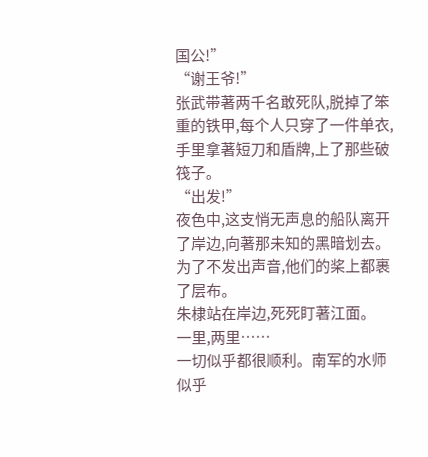国公!”
“谢王爷!”
张武带著两千名敢死队,脱掉了笨重的铁甲,每个人只穿了一件单衣,手里拿著短刀和盾牌,上了那些破筏子。
“出发!”
夜色中,这支悄无声息的船队离开了岸边,向著那未知的黑暗划去。
为了不发出声音,他们的桨上都裹了层布。
朱棣站在岸边,死死盯著江面。
一里,两里……
一切似乎都很顺利。南军的水师似乎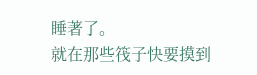睡著了。
就在那些筏子快要摸到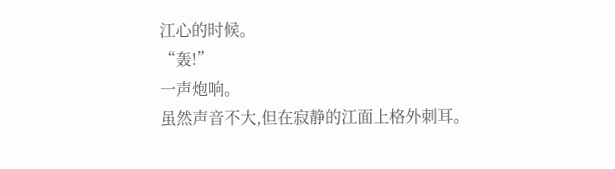江心的时候。
“轰!”
一声炮响。
虽然声音不大,但在寂静的江面上格外刺耳。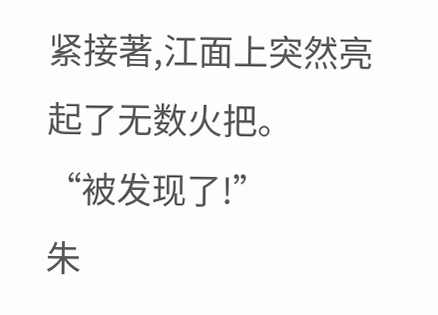紧接著,江面上突然亮起了无数火把。
“被发现了!”
朱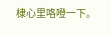棣心里咯噔一下。